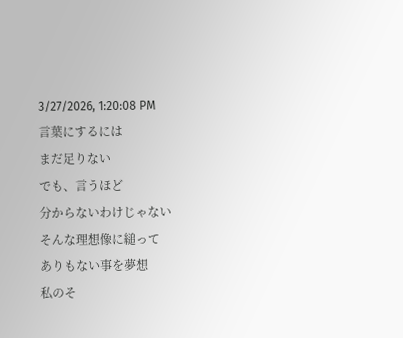3/27/2026, 1:20:08 PM
言葉にするには
まだ足りない
でも、言うほど
分からないわけじゃない
そんな理想像に縋って
ありもない事を夢想
私のそ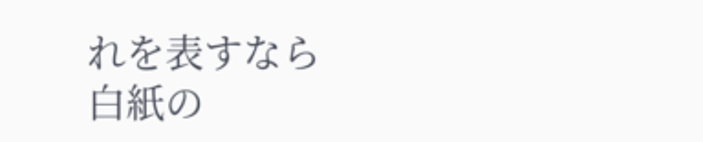れを表すなら
白紙の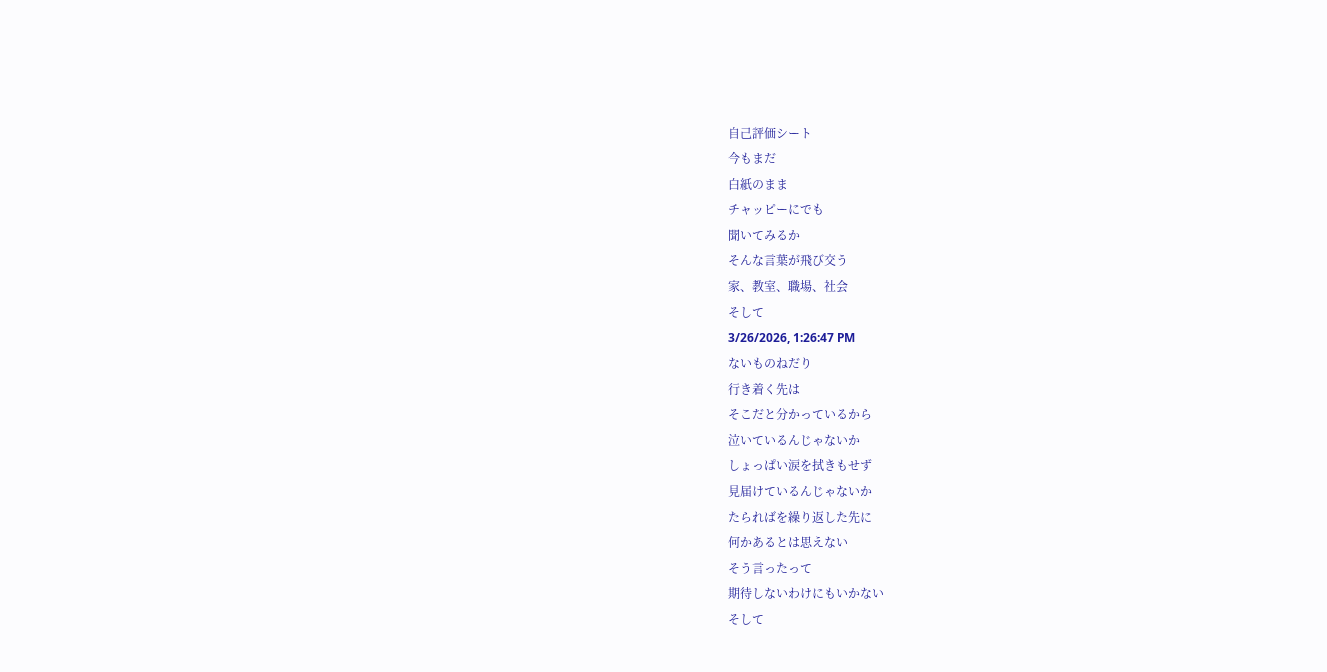自己評価シート
今もまだ
白紙のまま
チャッピーにでも
聞いてみるか
そんな言葉が飛び交う
家、教室、職場、社会
そして
3/26/2026, 1:26:47 PM
ないものねだり
行き着く先は
そこだと分かっているから
泣いているんじゃないか
しょっぱい涙を拭きもせず
見届けているんじゃないか
たらればを繰り返した先に
何かあるとは思えない
そう言ったって
期待しないわけにもいかない
そして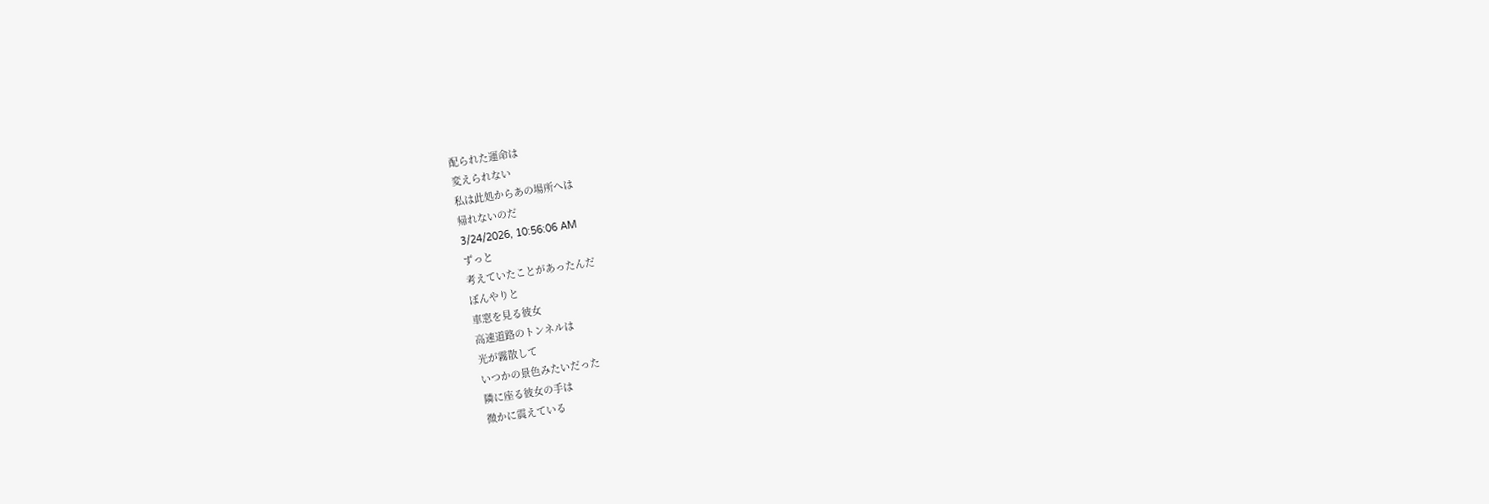配られた運命は
変えられない
私は此処からあの場所へは
帰れないのだ
3/24/2026, 10:56:06 AM
ずっと
考えていたことがあったんだ
ぼんやりと
車窓を見る彼女
高速道路のトンネルは
光が霧散して
いつかの景色みたいだった
隣に座る彼女の手は
微かに震えている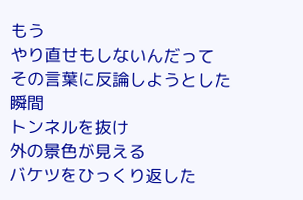もう
やり直せもしないんだって
その言葉に反論しようとした
瞬間
トンネルを抜け
外の景色が見える
バケツをひっくり返した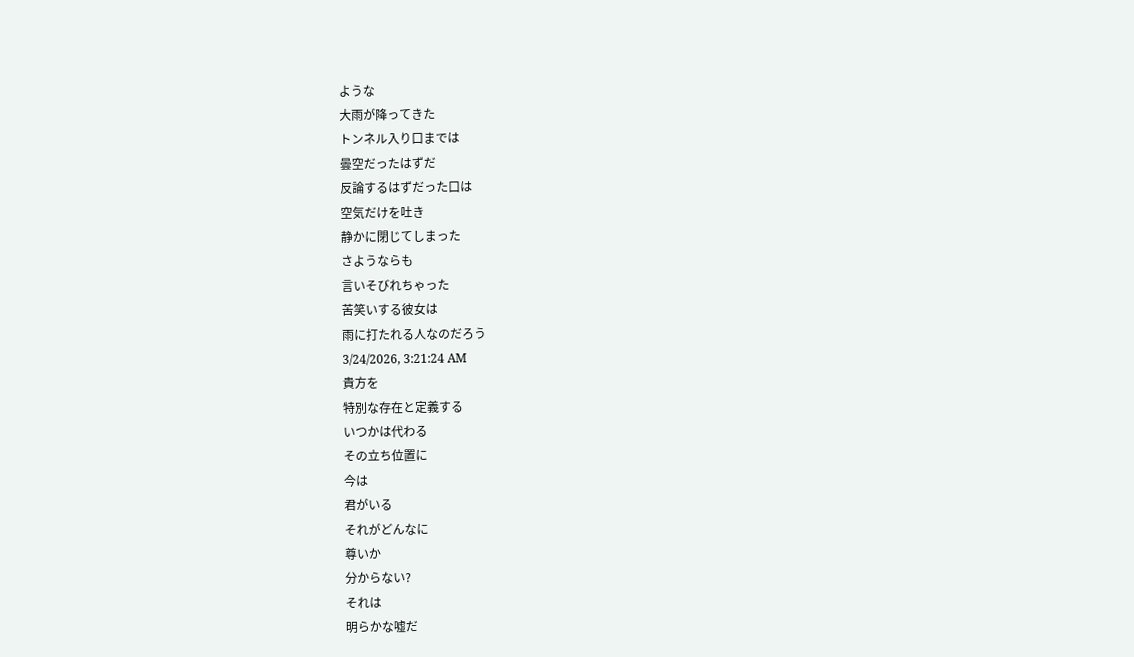ような
大雨が降ってきた
トンネル入り口までは
曇空だったはずだ
反論するはずだった口は
空気だけを吐き
静かに閉じてしまった
さようならも
言いそびれちゃった
苦笑いする彼女は
雨に打たれる人なのだろう
3/24/2026, 3:21:24 AM
貴方を
特別な存在と定義する
いつかは代わる
その立ち位置に
今は
君がいる
それがどんなに
尊いか
分からない?
それは
明らかな嘘だ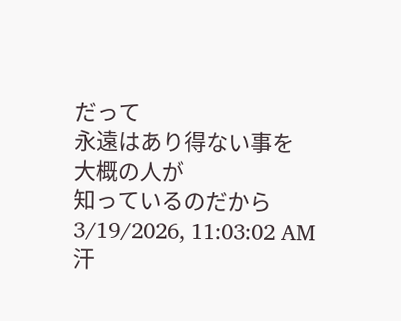だって
永遠はあり得ない事を
大概の人が
知っているのだから
3/19/2026, 11:03:02 AM
汗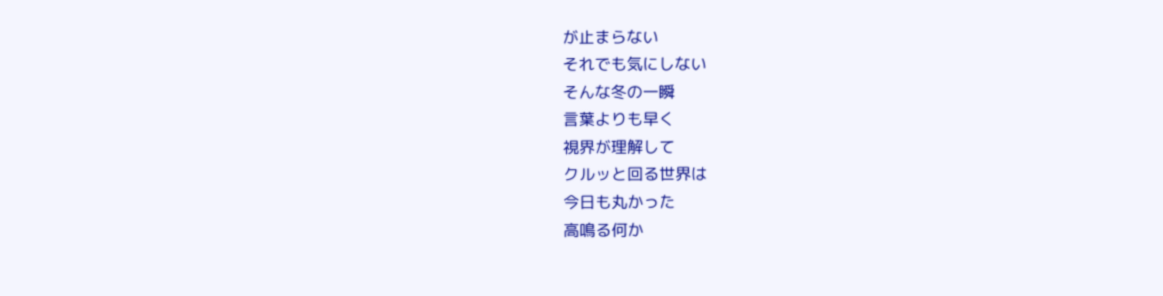が止まらない
それでも気にしない
そんな冬の一瞬
言葉よりも早く
視界が理解して
クルッと回る世界は
今日も丸かった
高鳴る何か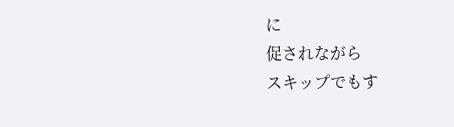に
促されながら
スキップでもす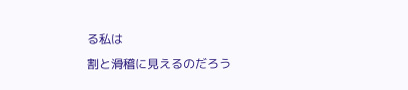る私は
割と滑稽に見えるのだろう